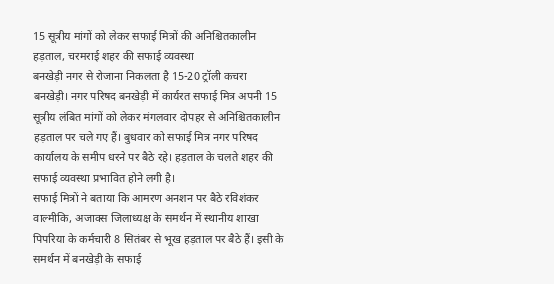15 सूत्रीय मांगों को लेकर सफाई मित्रों की अनिश्चितकालीन हड़ताल, चरमराई शहर की सफाई व्यवस्था
बनखेड़ी नगर से रोजाना निकलता है 15-20 ट्रॉली कचरा
बनखेड़ी। नगर परिषद बनखेड़ी में कार्यरत सफाई मित्र अपनी 15 सूत्रीय लंबित मांगों को लेकर मंगलवार दोपहर से अनिश्चितकालीन हड़ताल पर चले गए हैं। बुधवार को सफाई मित्र नगर परिषद कार्यालय के समीप धरने पर बैठे रहे। हड़ताल के चलते शहर की सफाई व्यवस्था प्रभावित होने लगी है।
सफाई मित्रों ने बताया कि आमरण अनशन पर बैठे रविशंकर वाल्मीकि, अजाक्स जिलाध्यक्ष के समर्थन में स्थानीय शाखा पिपरिया के कर्मचारी 8 सितंबर से भूख हड़ताल पर बैठे हैं। इसी के समर्थन में बनखेड़ी के सफाई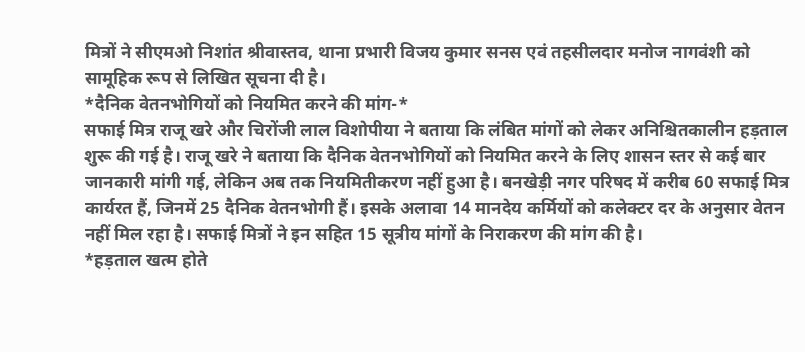मित्रों ने सीएमओ निशांत श्रीवास्तव, थाना प्रभारी विजय कुमार सनस एवं तहसीलदार मनोज नागवंशी को सामूहिक रूप से लिखित सूचना दी है।
*दैनिक वेतनभोगियों को नियमित करने की मांग-*
सफाई मित्र राजू खरे और चिरोंजी लाल विशोपीया ने बताया कि लंबित मांगों को लेकर अनिश्चितकालीन हड़ताल शुरू की गई है। राजू खरे ने बताया कि दैनिक वेतनभोगियों को नियमित करने के लिए शासन स्तर से कई बार जानकारी मांगी गई, लेकिन अब तक नियमितीकरण नहीं हुआ है। बनखेड़ी नगर परिषद में करीब 60 सफाई मित्र कार्यरत हैं, जिनमें 25 दैनिक वेतनभोगी हैं। इसके अलावा 14 मानदेय कर्मियों को कलेक्टर दर के अनुसार वेतन नहीं मिल रहा है। सफाई मित्रों ने इन सहित 15 सूत्रीय मांगों के निराकरण की मांग की है।
*हड़ताल खत्म होते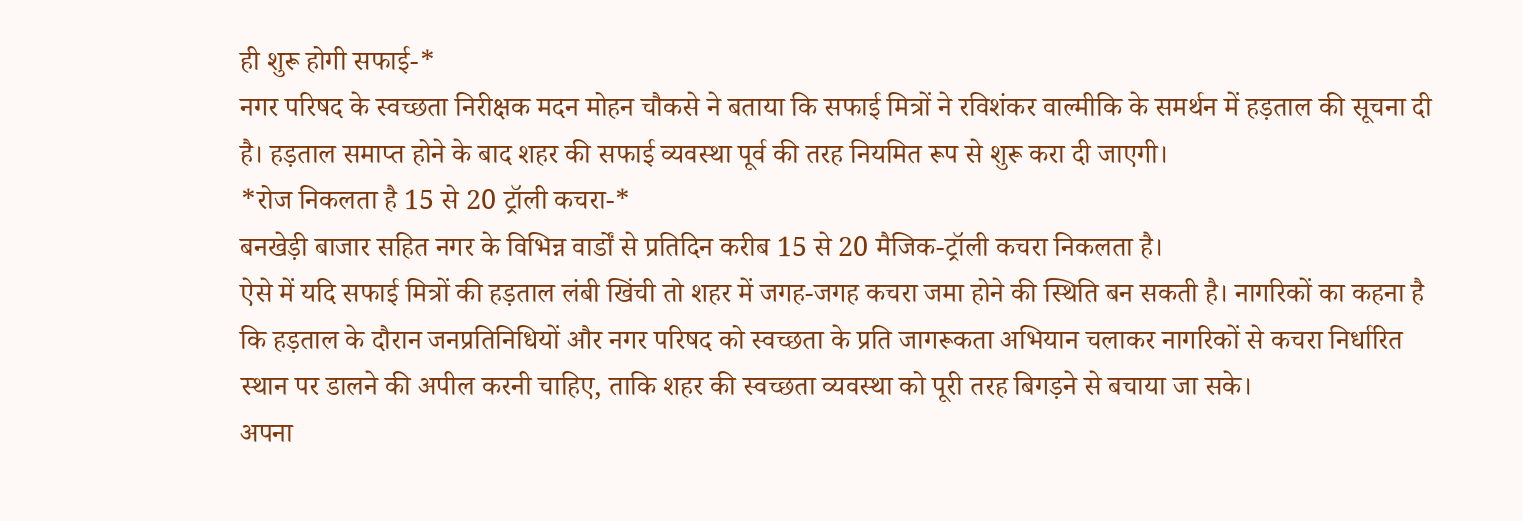ही शुरू होगी सफाई-*
नगर परिषद के स्वच्छता निरीक्षक मदन मोहन चौकसे ने बताया कि सफाई मित्रों ने रविशंकर वाल्मीकि के समर्थन में हड़ताल की सूचना दी है। हड़ताल समाप्त होने के बाद शहर की सफाई व्यवस्था पूर्व की तरह नियमित रूप से शुरू करा दी जाएगी।
*रोज निकलता है 15 से 20 ट्रॉली कचरा-*
बनखेड़ी बाजार सहित नगर के विभिन्न वार्डों से प्रतिदिन करीब 15 से 20 मैजिक-ट्रॉली कचरा निकलता है।
ऐसे में यदि सफाई मित्रों की हड़ताल लंबी खिंची तो शहर में जगह-जगह कचरा जमा होने की स्थिति बन सकती है। नागरिकों का कहना है कि हड़ताल के दौरान जनप्रतिनिधियों और नगर परिषद को स्वच्छता के प्रति जागरूकता अभियान चलाकर नागरिकों से कचरा निर्धारित स्थान पर डालने की अपील करनी चाहिए, ताकि शहर की स्वच्छता व्यवस्था को पूरी तरह बिगड़ने से बचाया जा सके।
अपना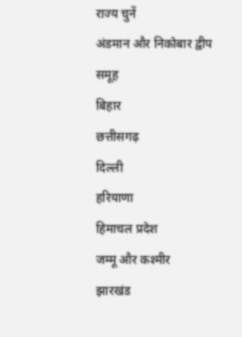राज्य चुनें
अंडमान और निकोबार द्वीप समूह
बिहार
छत्तीसगढ़
दिल्ली
हरियाणा
हिमाचल प्रदेश
जम्मू और कश्मीर
झारखंड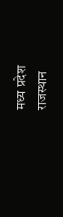मध्य प्रदेश
राजस्थान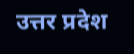उत्तर प्रदेश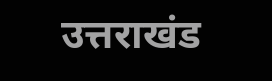उत्तराखंड